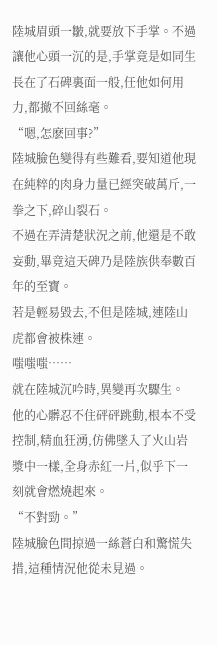陸城眉頭一皺,就要放下手掌。不過讓他心頭一沉的是,手掌竟是如同生長在了石碑裏面一般,任他如何用力,都撤不回絲毫。
“嗯,怎麽回事?”
陸城臉色變得有些難看,要知道他現在純粹的肉身力量已經突破萬斤,一拳之下,碎山裂石。
不過在弄清楚狀況之前,他還是不敢妄動,畢竟這天碑乃是陸族供奉數百年的至寶。
若是輕易毀去,不但是陸城,連陸山虎都會被株連。
嗤嗤嗤……
就在陸城沉吟時,異變再次驟生。
他的心髒忍不住砰砰跳動,根本不受控制,精血狂湧,仿佛墜入了火山岩漿中一樣,全身赤紅一片,似乎下一刻就會燃燒起來。
“不對勁。”
陸城臉色間掠過一絲蒼白和驚慌失措,這種情況他從未見過。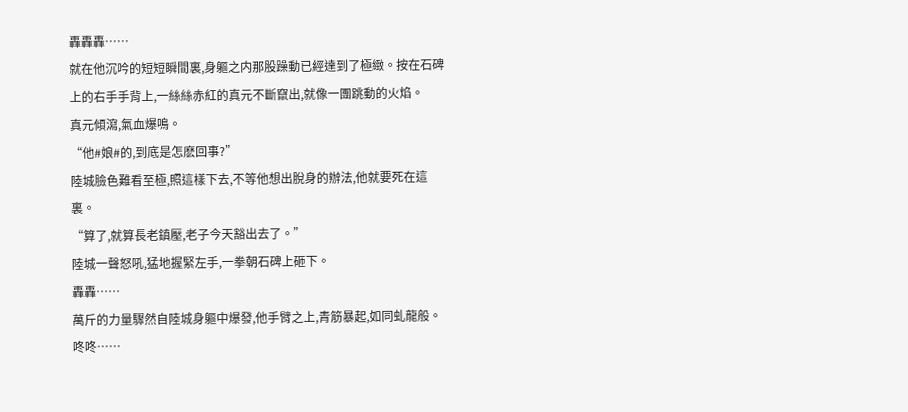轟轟轟……
就在他沉吟的短短瞬間裏,身軀之内那股躁動已經達到了極緻。按在石碑上的右手手背上,一絲絲赤紅的真元不斷竄出,就像一團跳動的火焰。
真元傾瀉,氣血爆鳴。
“他#娘#的,到底是怎麽回事?”
陸城臉色難看至極,照這樣下去,不等他想出脫身的辦法,他就要死在這裏。
“算了,就算長老鎮壓,老子今天豁出去了。”
陸城一聲怒吼,猛地握緊左手,一拳朝石碑上砸下。
轟轟……
萬斤的力量驟然自陸城身軀中爆發,他手臂之上,青筋暴起,如同虬龍般。
咚咚……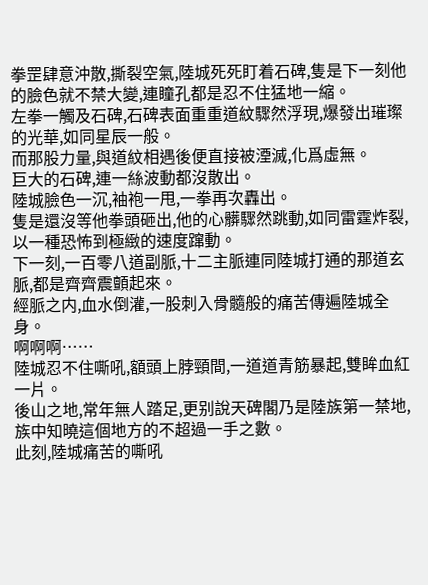拳罡肆意沖散,撕裂空氣,陸城死死盯着石碑,隻是下一刻他的臉色就不禁大變,連瞳孔都是忍不住猛地一縮。
左拳一觸及石碑,石碑表面重重道紋驟然浮現,爆發出璀璨的光華,如同星辰一般。
而那股力量,與道紋相遇後便直接被湮滅,化爲虛無。
巨大的石碑,連一絲波動都沒散出。
陸城臉色一沉,袖袍一甩,一拳再次轟出。
隻是還沒等他拳頭砸出,他的心髒驟然跳動,如同雷霆炸裂,以一種恐怖到極緻的速度蹿動。
下一刻,一百零八道副脈,十二主脈連同陸城打通的那道玄脈,都是齊齊震顫起來。
經脈之内,血水倒灌,一股刺入骨髓般的痛苦傳遍陸城全身。
啊啊啊……
陸城忍不住嘶吼,額頭上脖頸間,一道道青筋暴起,雙眸血紅一片。
後山之地,常年無人踏足,更别說天碑閣乃是陸族第一禁地,族中知曉這個地方的不超過一手之數。
此刻,陸城痛苦的嘶吼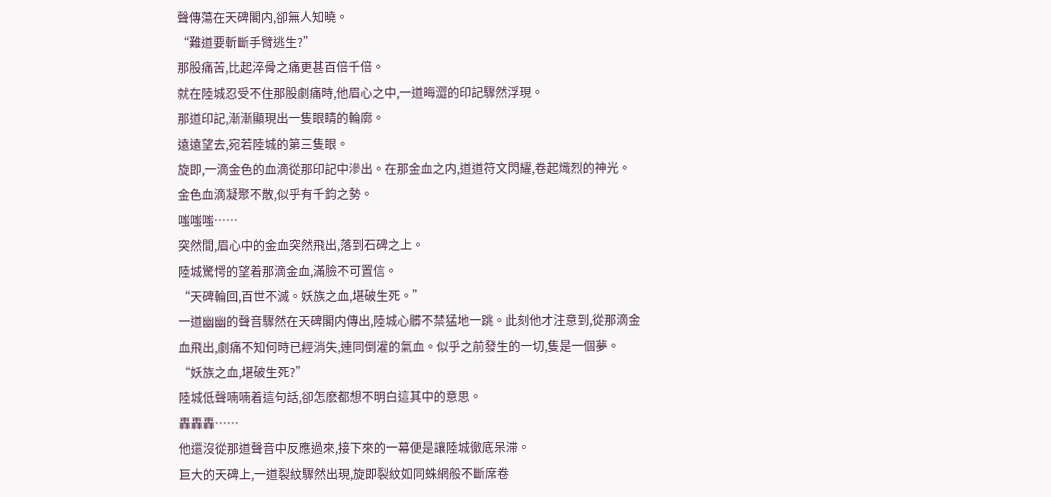聲傳蕩在天碑閣内,卻無人知曉。
“難道要斬斷手臂逃生?”
那股痛苦,比起淬骨之痛更甚百倍千倍。
就在陸城忍受不住那股劇痛時,他眉心之中,一道晦澀的印記驟然浮現。
那道印記,漸漸顯現出一隻眼睛的輪廓。
遠遠望去,宛若陸城的第三隻眼。
旋即,一滴金色的血滴從那印記中滲出。在那金血之内,道道符文閃耀,卷起熾烈的神光。
金色血滴凝聚不散,似乎有千鈞之勢。
嗤嗤嗤……
突然間,眉心中的金血突然飛出,落到石碑之上。
陸城驚愕的望着那滴金血,滿臉不可置信。
“天碑輪回,百世不滅。妖族之血,堪破生死。”
一道幽幽的聲音驟然在天碑閣内傳出,陸城心髒不禁猛地一跳。此刻他才注意到,從那滴金血飛出,劇痛不知何時已經消失,連同倒灌的氣血。似乎之前發生的一切,隻是一個夢。
“妖族之血,堪破生死?”
陸城低聲喃喃着這句話,卻怎麽都想不明白這其中的意思。
轟轟轟……
他還沒從那道聲音中反應過來,接下來的一幕便是讓陸城徹底呆滞。
巨大的天碑上,一道裂紋驟然出現,旋即裂紋如同蛛網般不斷席卷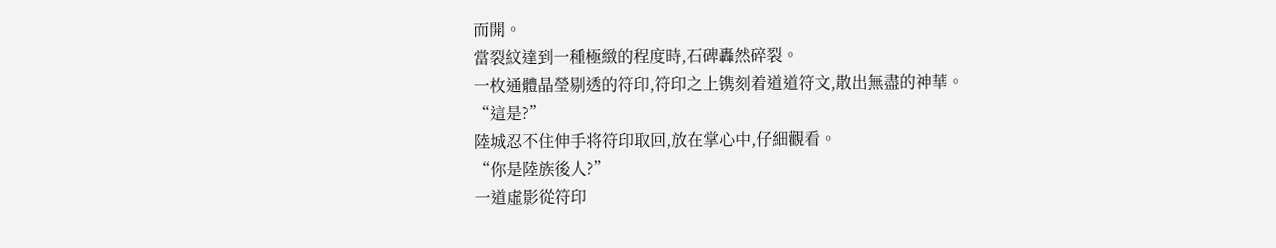而開。
當裂紋達到一種極緻的程度時,石碑轟然碎裂。
一枚通體晶瑩剔透的符印,符印之上镌刻着道道符文,散出無盡的神華。
“這是?”
陸城忍不住伸手将符印取回,放在掌心中,仔細觀看。
“你是陸族後人?”
一道虛影從符印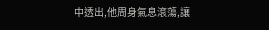中透出,他周身氣息滾蕩,讓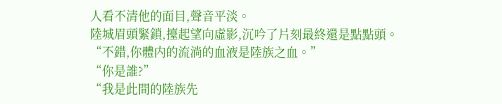人看不清他的面目,聲音平淡。
陸城眉頭緊鎖,擡起望向虛影,沉吟了片刻最終還是點點頭。
“不錯,你體内的流淌的血液是陸族之血。”
“你是誰?”
“我是此間的陸族先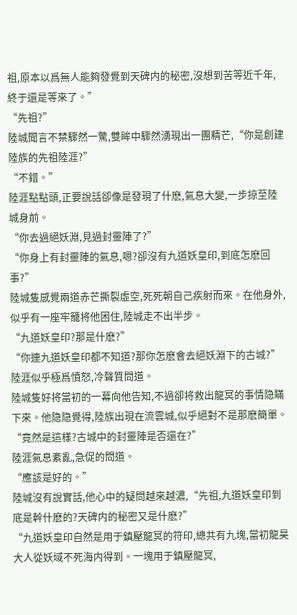祖,原本以爲無人能夠發覺到天碑内的秘密,沒想到苦等近千年,終于還是等來了。”
“先祖?”
陸城聞言不禁驟然一驚,雙眸中驟然湧現出一團精芒,“你是創建陸族的先祖陸涯?”
“不錯。”
陸涯點點頭,正要說話卻像是發現了什麽,氣息大變,一步掠至陸城身前。
“你去過絕妖淵,見過封靈陣了?”
“你身上有封靈陣的氣息,嗯?卻沒有九道妖皇印,到底怎麽回事?”
陸城隻感覺兩道赤芒撕裂虛空,死死朝自己疾射而來。在他身外,似乎有一座牢籠将他困住,陸城走不出半步。
“九道妖皇印?那是什麽?”
“你連九道妖皇印都不知道?那你怎麽會去絕妖淵下的古城?”
陸涯似乎極爲憤怒,冷聲質問道。
陸城隻好将當初的一幕向他告知,不過卻将救出龍冥的事情隐瞞下來。他隐隐覺得,陸族出現在流雲城,似乎絕對不是那麽簡單。
“竟然是這樣?古城中的封靈陣是否還在?”
陸涯氣息紊亂,急促的問道。
“應該是好的。”
陸城沒有說實話,他心中的疑問越來越濃,“先祖,九道妖皇印到底是幹什麽的?天碑内的秘密又是什麽?”
“九道妖皇印自然是用于鎮壓龍冥的符印,總共有九塊,當初龍昊大人從妖域不死海内得到。一塊用于鎮壓龍冥,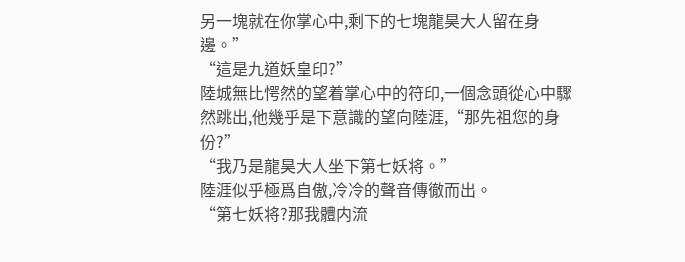另一塊就在你掌心中,剩下的七塊龍昊大人留在身邊。”
“這是九道妖皇印?”
陸城無比愕然的望着掌心中的符印,一個念頭從心中驟然跳出,他幾乎是下意識的望向陸涯,“那先祖您的身份?”
“我乃是龍昊大人坐下第七妖将。”
陸涯似乎極爲自傲,冷冷的聲音傳徹而出。
“第七妖将?那我體内流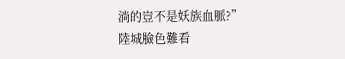淌的豈不是妖族血脈?”
陸城臉色難看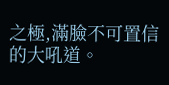之極,滿臉不可置信的大吼道。